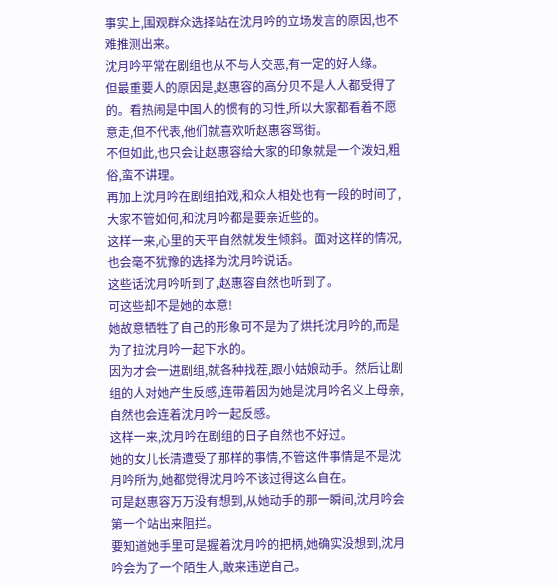事实上,围观群众选择站在沈月吟的立场发言的原因,也不难推测出来。
沈月吟平常在剧组也从不与人交恶,有一定的好人缘。
但最重要人的原因是,赵惠容的高分贝不是人人都受得了的。看热闹是中国人的惯有的习性,所以大家都看着不愿意走,但不代表,他们就喜欢听赵惠容骂街。
不但如此,也只会让赵惠容给大家的印象就是一个泼妇,粗俗,蛮不讲理。
再加上沈月吟在剧组拍戏,和众人相处也有一段的时间了,大家不管如何,和沈月吟都是要亲近些的。
这样一来,心里的天平自然就发生倾斜。面对这样的情况,也会毫不犹豫的选择为沈月吟说话。
这些话沈月吟听到了,赵惠容自然也听到了。
可这些却不是她的本意!
她故意牺牲了自己的形象可不是为了烘托沈月吟的,而是为了拉沈月吟一起下水的。
因为才会一进剧组,就各种找茬,跟小姑娘动手。然后让剧组的人对她产生反感,连带着因为她是沈月吟名义上母亲,自然也会连着沈月吟一起反感。
这样一来,沈月吟在剧组的日子自然也不好过。
她的女儿长清遭受了那样的事情,不管这件事情是不是沈月吟所为,她都觉得沈月吟不该过得这么自在。
可是赵惠容万万没有想到,从她动手的那一瞬间,沈月吟会第一个站出来阻拦。
要知道她手里可是握着沈月吟的把柄,她确实没想到,沈月吟会为了一个陌生人,敢来违逆自己。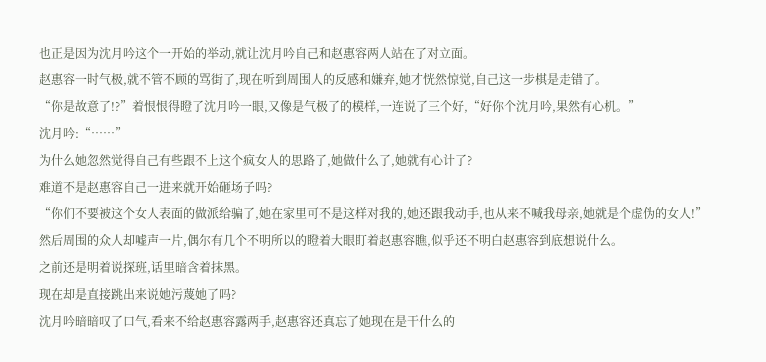也正是因为沈月吟这个一开始的举动,就让沈月吟自己和赵惠容两人站在了对立面。
赵惠容一时气极,就不管不顾的骂街了,现在听到周围人的反感和嫌弃,她才恍然惊觉,自己这一步棋是走错了。
“你是故意了!?”着恨恨得瞪了沈月吟一眼,又像是气极了的模样,一连说了三个好,“好你个沈月吟,果然有心机。”
沈月吟:“……”
为什么她忽然觉得自己有些跟不上这个疯女人的思路了,她做什么了,她就有心计了?
难道不是赵惠容自己一进来就开始砸场子吗?
“你们不要被这个女人表面的做派给骗了,她在家里可不是这样对我的,她还跟我动手,也从来不喊我母亲,她就是个虚伪的女人!”
然后周围的众人却嘘声一片,偶尔有几个不明所以的瞪着大眼盯着赵惠容瞧,似乎还不明白赵惠容到底想说什么。
之前还是明着说探班,话里暗含着抹黑。
现在却是直接跳出来说她污蔑她了吗?
沈月吟暗暗叹了口气,看来不给赵惠容露两手,赵惠容还真忘了她现在是干什么的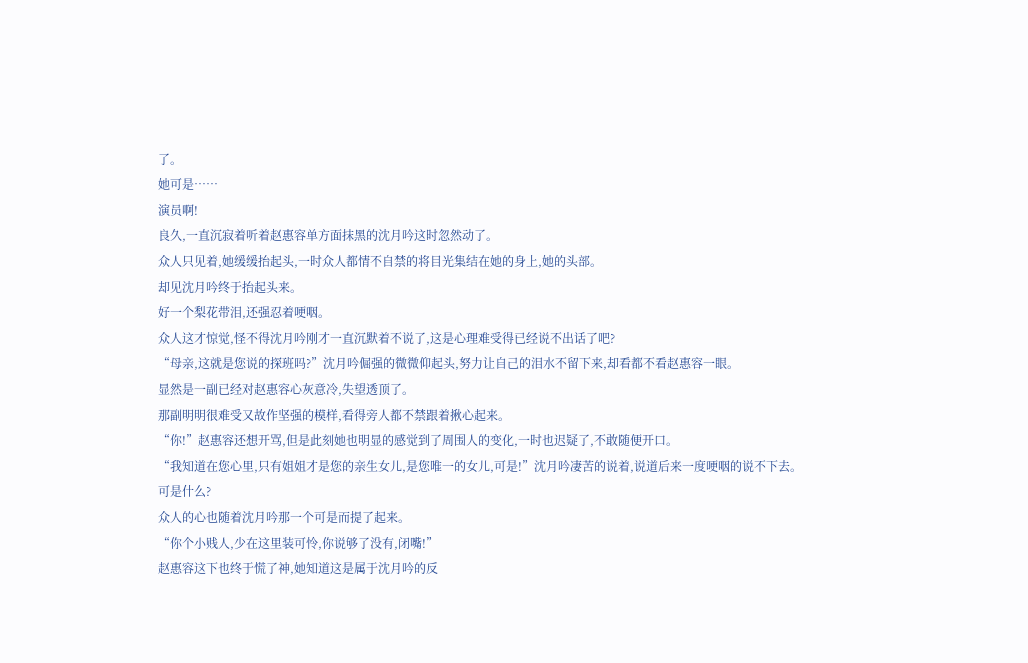了。
她可是……
演员啊!
良久,一直沉寂着听着赵惠容单方面抹黑的沈月吟这时忽然动了。
众人只见着,她缓缓抬起头,一时众人都情不自禁的将目光集结在她的身上,她的头部。
却见沈月吟终于抬起头来。
好一个梨花带泪,还强忍着哽咽。
众人这才惊觉,怪不得沈月吟刚才一直沉默着不说了,这是心理难受得已经说不出话了吧?
“母亲,这就是您说的探班吗?”沈月吟倔强的微微仰起头,努力让自己的泪水不留下来,却看都不看赵惠容一眼。
显然是一副已经对赵惠容心灰意冷,失望透顶了。
那副明明很难受又故作坚强的模样,看得旁人都不禁跟着揪心起来。
“你!”赵惠容还想开骂,但是此刻她也明显的感觉到了周围人的变化,一时也迟疑了,不敢随便开口。
“我知道在您心里,只有姐姐才是您的亲生女儿,是您唯一的女儿,可是!”沈月吟凄苦的说着,说道后来一度哽咽的说不下去。
可是什么?
众人的心也随着沈月吟那一个可是而提了起来。
“你个小贱人,少在这里装可怜,你说够了没有,闭嘴!”
赵惠容这下也终于慌了神,她知道这是属于沈月吟的反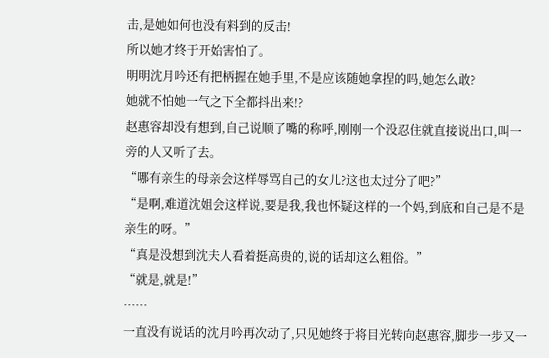击,是她如何也没有料到的反击!
所以她才终于开始害怕了。
明明沈月吟还有把柄握在她手里,不是应该随她拿捏的吗,她怎么敢?
她就不怕她一气之下全都抖出来!?
赵惠容却没有想到,自己说顺了嘴的称呼,刚刚一个没忍住就直接说出口,叫一旁的人又听了去。
“哪有亲生的母亲会这样辱骂自己的女儿?这也太过分了吧?”
“是啊,难道沈姐会这样说,要是我,我也怀疑这样的一个妈,到底和自己是不是亲生的呀。”
“真是没想到沈夫人看着挺高贵的,说的话却这么粗俗。”
“就是,就是!”
……
一直没有说话的沈月吟再次动了,只见她终于将目光转向赵惠容,脚步一步又一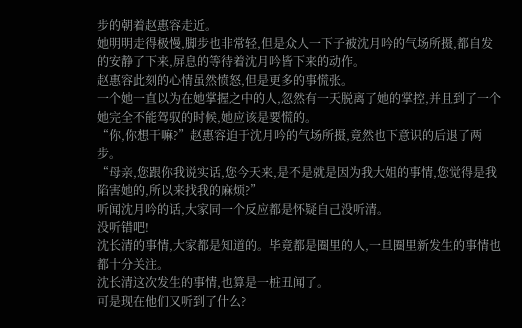步的朝着赵惠容走近。
她明明走得极慢,脚步也非常轻,但是众人一下子被沈月吟的气场所摄,都自发的安静了下来,屏息的等待着沈月吟皆下来的动作。
赵惠容此刻的心情虽然愤怒,但是更多的事慌张。
一个她一直以为在她掌握之中的人,忽然有一天脱离了她的掌控,并且到了一个她完全不能驾驭的时候,她应该是要慌的。
“你,你想干嘛?”赵惠容迫于沈月吟的气场所摄,竟然也下意识的后退了两步。
“母亲,您跟你我说实话,您今天来,是不是就是因为我大姐的事情,您觉得是我陷害她的,所以来找我的麻烦?”
听闻沈月吟的话,大家同一个反应都是怀疑自己没听清。
没听错吧!
沈长清的事情,大家都是知道的。毕竟都是圈里的人,一旦圈里新发生的事情也都十分关注。
沈长清这次发生的事情,也算是一桩丑闻了。
可是现在他们又听到了什么?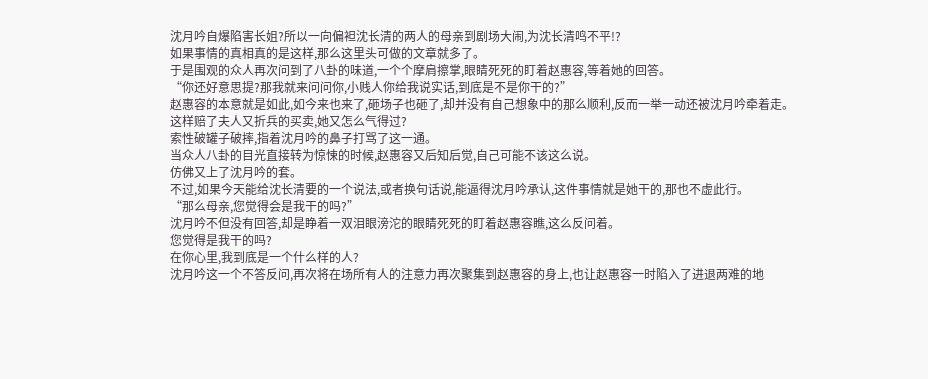沈月吟自爆陷害长姐?所以一向偏袒沈长清的两人的母亲到剧场大闹,为沈长清鸣不平!?
如果事情的真相真的是这样,那么这里头可做的文章就多了。
于是围观的众人再次问到了八卦的味道,一个个摩肩擦掌,眼睛死死的盯着赵惠容,等着她的回答。
“你还好意思提?那我就来问问你,小贱人你给我说实话,到底是不是你干的?”
赵惠容的本意就是如此,如今来也来了,砸场子也砸了,却并没有自己想象中的那么顺利,反而一举一动还被沈月吟牵着走。
这样赔了夫人又折兵的买卖,她又怎么气得过?
索性破罐子破摔,指着沈月吟的鼻子打骂了这一通。
当众人八卦的目光直接转为惊悚的时候,赵惠容又后知后觉,自己可能不该这么说。
仿佛又上了沈月吟的套。
不过,如果今天能给沈长清要的一个说法,或者换句话说,能逼得沈月吟承认,这件事情就是她干的,那也不虚此行。
“那么母亲,您觉得会是我干的吗?”
沈月吟不但没有回答,却是睁着一双泪眼滂沱的眼睛死死的盯着赵惠容瞧,这么反问着。
您觉得是我干的吗?
在你心里,我到底是一个什么样的人?
沈月吟这一个不答反问,再次将在场所有人的注意力再次聚集到赵惠容的身上,也让赵惠容一时陷入了进退两难的地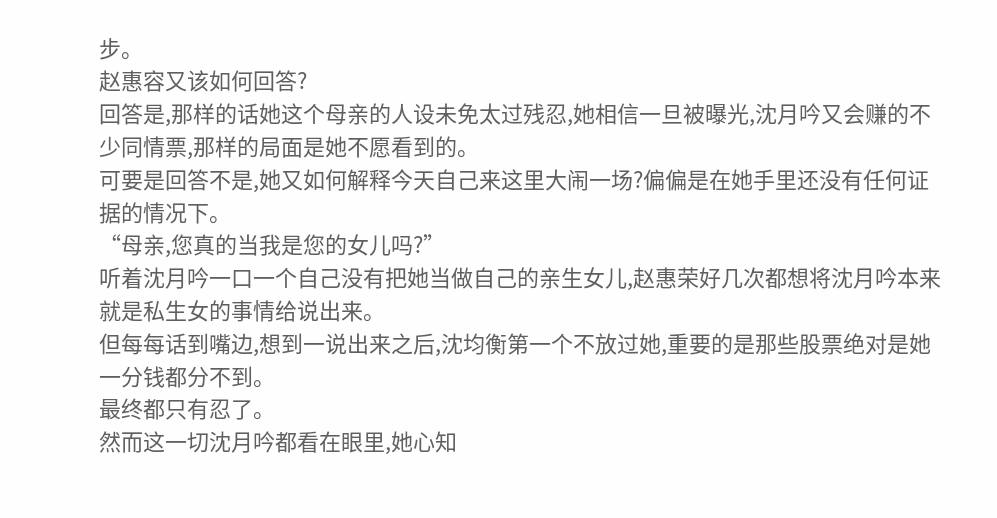步。
赵惠容又该如何回答?
回答是,那样的话她这个母亲的人设未免太过残忍,她相信一旦被曝光,沈月吟又会赚的不少同情票,那样的局面是她不愿看到的。
可要是回答不是,她又如何解释今天自己来这里大闹一场?偏偏是在她手里还没有任何证据的情况下。
“母亲,您真的当我是您的女儿吗?”
听着沈月吟一口一个自己没有把她当做自己的亲生女儿,赵惠荣好几次都想将沈月吟本来就是私生女的事情给说出来。
但每每话到嘴边,想到一说出来之后,沈均衡第一个不放过她,重要的是那些股票绝对是她一分钱都分不到。
最终都只有忍了。
然而这一切沈月吟都看在眼里,她心知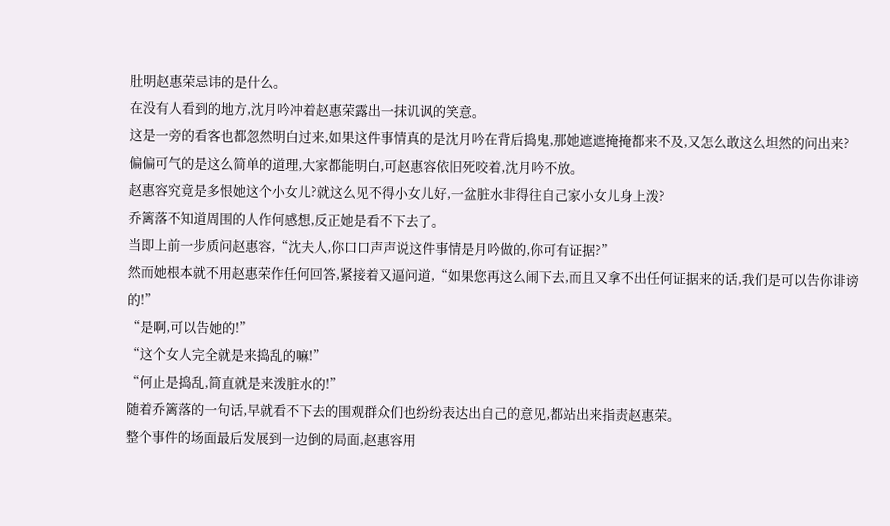肚明赵惠荣忌讳的是什么。
在没有人看到的地方,沈月吟冲着赵惠荣露出一抹讥讽的笑意。
这是一旁的看客也都忽然明白过来,如果这件事情真的是沈月吟在背后捣鬼,那她遮遮掩掩都来不及,又怎么敢这么坦然的问出来?
偏偏可气的是这么简单的道理,大家都能明白,可赵惠容依旧死咬着,沈月吟不放。
赵惠容究竟是多恨她这个小女儿?就这么见不得小女儿好,一盆脏水非得往自己家小女儿身上泼?
乔篱落不知道周围的人作何感想,反正她是看不下去了。
当即上前一步质问赵惠容,“沈夫人,你口口声声说这件事情是月吟做的,你可有证据?”
然而她根本就不用赵惠荣作任何回答,紧接着又逼问道,“如果您再这么闹下去,而且又拿不出任何证据来的话,我们是可以告你诽谤的!”
“是啊,可以告她的!”
“这个女人完全就是来捣乱的嘛!”
“何止是捣乱,简直就是来泼脏水的!”
随着乔篱落的一句话,早就看不下去的围观群众们也纷纷表达出自己的意见,都站出来指责赵惠荣。
整个事件的场面最后发展到一边倒的局面,赵惠容用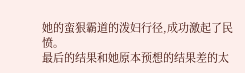她的蛮狠霸道的泼妇行径,成功激起了民愤。
最后的结果和她原本预想的结果差的太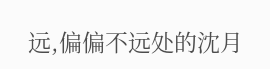远,偏偏不远处的沈月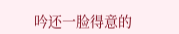吟还一脸得意的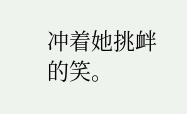冲着她挑衅的笑。